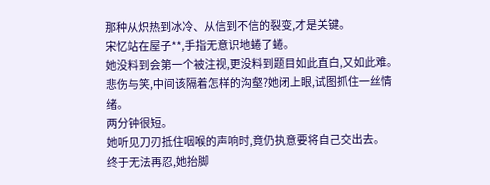那种从炽热到冰冷、从信到不信的裂变,才是关键。
宋忆站在屋子**,手指无意识地蜷了蜷。
她没料到会第一个被注视,更没料到题目如此直白,又如此难。
悲伤与笑,中间该隔着怎样的沟壑?她闭上眼,试图抓住一丝情绪。
两分钟很短。
她听见刀刃抵住咽喉的声响时,竟仍执意要将自己交出去。
终于无法再忍,她抬脚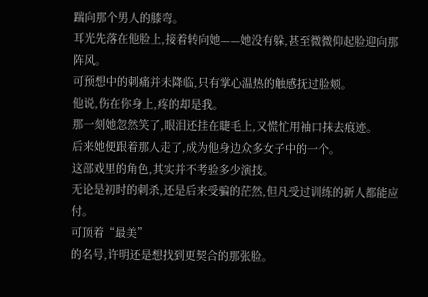踹向那个男人的膝弯。
耳光先落在他脸上,接着转向她——她没有躲,甚至微微仰起脸迎向那阵风。
可预想中的刺痛并未降临,只有掌心温热的触感抚过脸颊。
他说,伤在你身上,疼的却是我。
那一刻她忽然笑了,眼泪还挂在睫毛上,又慌忙用袖口抹去痕迹。
后来她便跟着那人走了,成为他身边众多女子中的一个。
这部戏里的角色,其实并不考验多少演技。
无论是初时的刺杀,还是后来受骗的茫然,但凡受过训练的新人都能应付。
可顶着“最美”
的名号,许明还是想找到更契合的那张脸。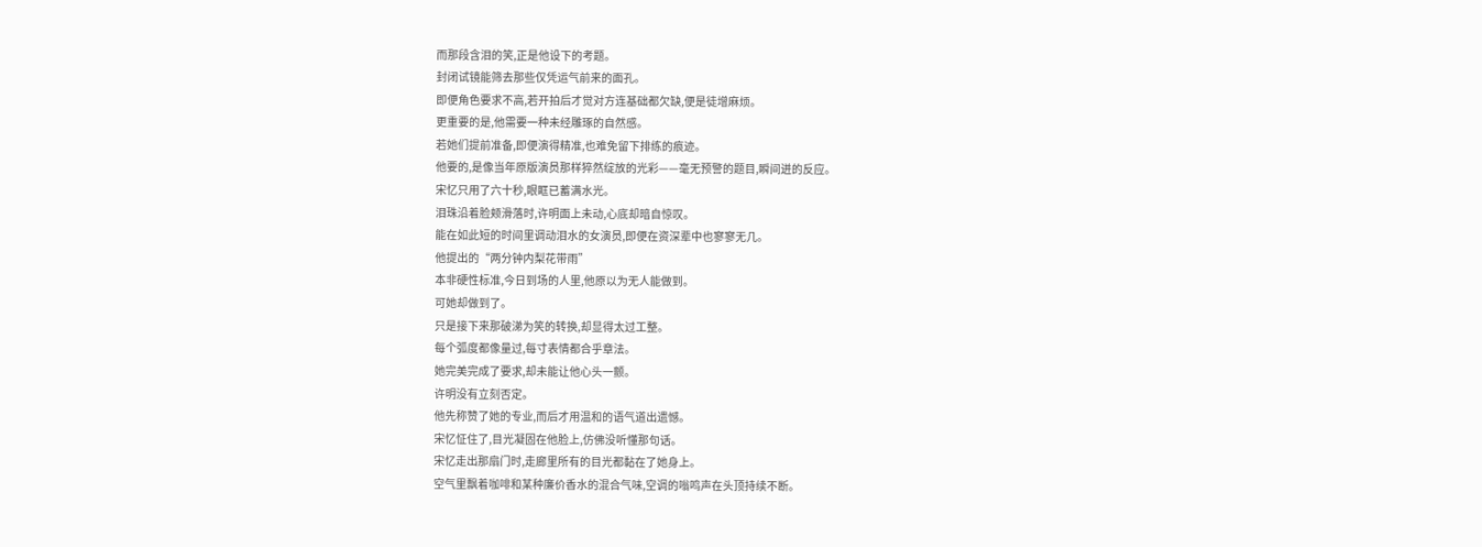而那段含泪的笑,正是他设下的考题。
封闭试镜能筛去那些仅凭运气前来的面孔。
即便角色要求不高,若开拍后才觉对方连基础都欠缺,便是徒增麻烦。
更重要的是,他需要一种未经雕琢的自然感。
若她们提前准备,即便演得精准,也难免留下排练的痕迹。
他要的,是像当年原版演员那样猝然绽放的光彩——毫无预警的题目,瞬间迸的反应。
宋忆只用了六十秒,眼眶已蓄满水光。
泪珠沿着脸颊滑落时,许明面上未动,心底却暗自惊叹。
能在如此短的时间里调动泪水的女演员,即便在资深辈中也寥寥无几。
他提出的“两分钟内梨花带雨”
本非硬性标准,今日到场的人里,他原以为无人能做到。
可她却做到了。
只是接下来那破涕为笑的转换,却显得太过工整。
每个弧度都像量过,每寸表情都合乎章法。
她完美完成了要求,却未能让他心头一颤。
许明没有立刻否定。
他先称赞了她的专业,而后才用温和的语气道出遗憾。
宋忆怔住了,目光凝固在他脸上,仿佛没听懂那句话。
宋忆走出那扇门时,走廊里所有的目光都黏在了她身上。
空气里飘着咖啡和某种廉价香水的混合气味,空调的嗡鸣声在头顶持续不断。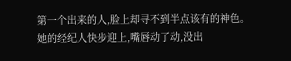第一个出来的人,脸上却寻不到半点该有的神色。
她的经纪人快步迎上,嘴唇动了动,没出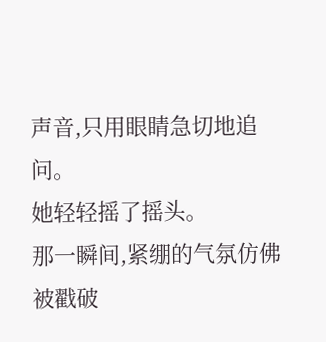声音,只用眼睛急切地追问。
她轻轻摇了摇头。
那一瞬间,紧绷的气氛仿佛被戳破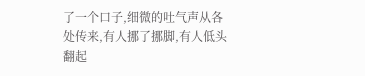了一个口子,细微的吐气声从各处传来,有人挪了挪脚,有人低头翻起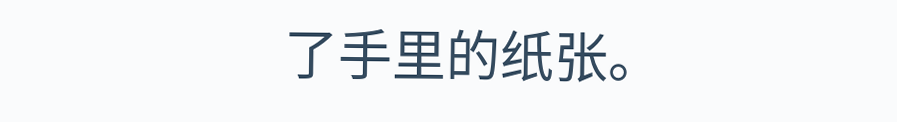了手里的纸张。